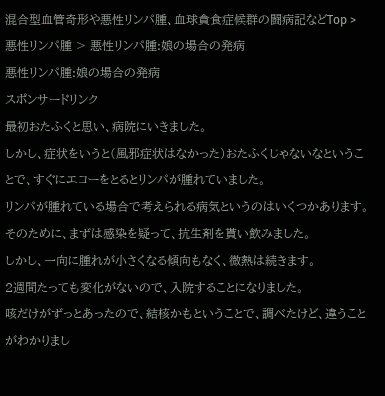混合型血管奇形や悪性リンパ腫、血球貪食症候群の闘病記などTop > 悪性リンパ腫 > 悪性リンパ腫:娘の場合の発病
悪性リンパ腫:娘の場合の発病
スポンサードリンク
最初おたふくと思い、病院にいきました。
しかし、症状をいうと(風邪症状はなかった)おたふくじゃないなということで、すぐにエコーをとるとリンパが腫れていました。
リンパが腫れている場合で考えられる病気というのはいくつかあります。
そのために、まずは感染を疑って、抗生剤を貰い飲みました。
しかし、一向に腫れが小さくなる傾向もなく、微熱は続きます。
2週間たっても変化がないので、入院することになりました。
咳だけがずっとあったので、結核かもということで、調べたけど、違うことがわかりまし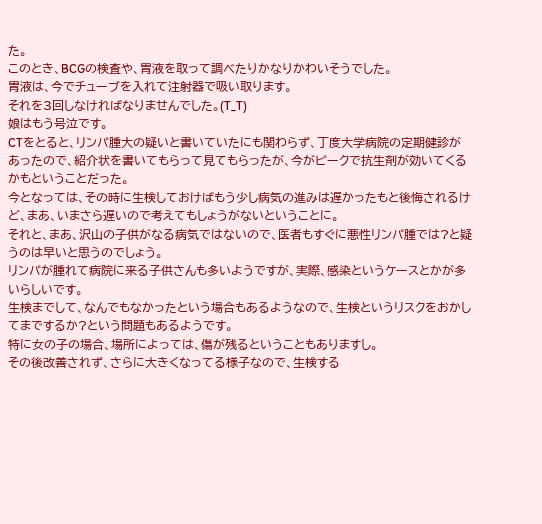た。
このとき、BCGの検査や、胃液を取って調べたりかなりかわいそうでした。
胃液は、今でチューブを入れて注射器で吸い取ります。
それを3回しなければなりませんでした。(T_T)
娘はもう号泣です。
CTをとると、リンパ腫大の疑いと書いていたにも関わらず、丁度大学病院の定期健診があったので、紹介状を書いてもらって見てもらったが、今がピークで抗生剤が効いてくるかもということだった。
今となっては、その時に生検しておけばもう少し病気の進みは遅かったもと後悔されるけど、まあ、いまさら遅いので考えてもしょうがないということに。
それと、まあ、沢山の子供がなる病気ではないので、医者もすぐに悪性リンパ腫では?と疑うのは早いと思うのでしょう。
リンパが腫れて病院に来る子供さんも多いようですが、実際、感染というケースとかが多いらしいです。
生検までして、なんでもなかったという場合もあるようなので、生検というリスクをおかしてまでするか?という問題もあるようです。
特に女の子の場合、場所によっては、傷が残るということもありますし。
その後改善されず、さらに大きくなってる様子なので、生検する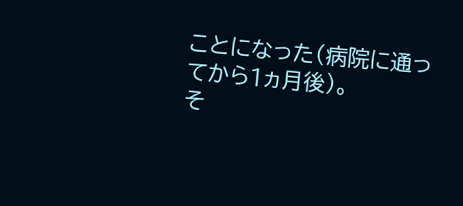ことになった(病院に通ってから1ヵ月後)。
そ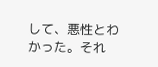して、悪性とわかった。それ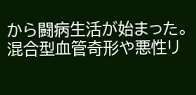から闘病生活が始まった。
混合型血管奇形や悪性リ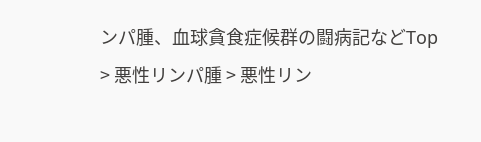ンパ腫、血球貪食症候群の闘病記などTop > 悪性リンパ腫 > 悪性リン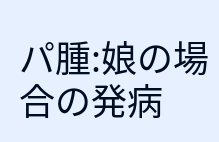パ腫:娘の場合の発病